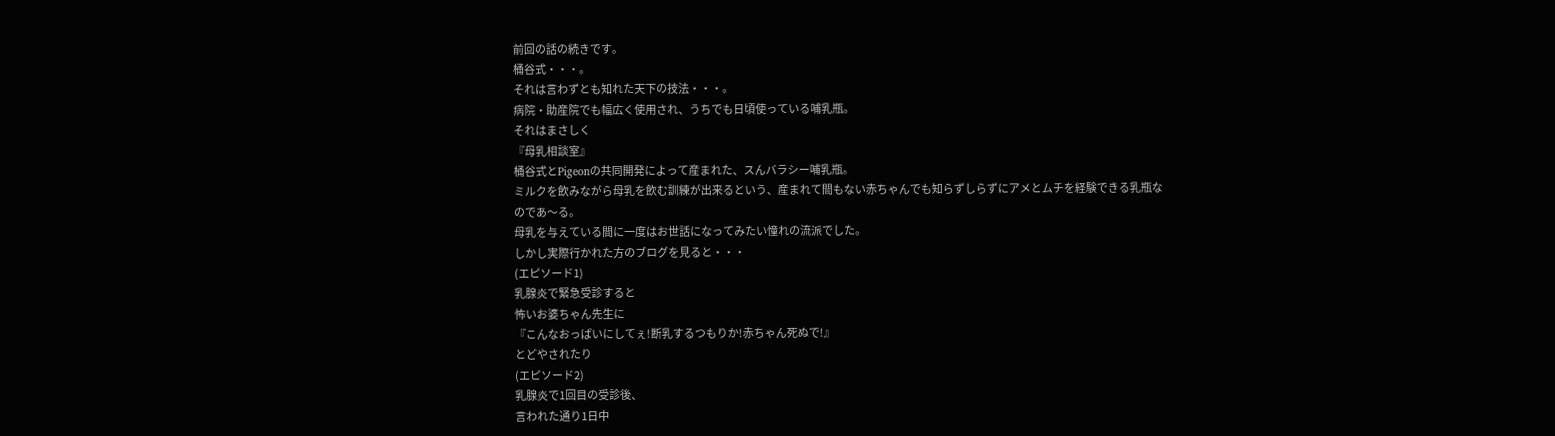前回の話の続きです。
桶谷式・・・。
それは言わずとも知れた天下の技法・・・。
病院・助産院でも幅広く使用され、うちでも日頃使っている哺乳瓶。
それはまさしく
『母乳相談室』
桶谷式とPigeonの共同開発によって産まれた、スんバラシー哺乳瓶。
ミルクを飲みながら母乳を飲む訓練が出来るという、産まれて間もない赤ちゃんでも知らずしらずにアメとムチを経験できる乳瓶なのであ〜る。
母乳を与えている間に一度はお世話になってみたい憧れの流派でした。
しかし実際行かれた方のブログを見ると・・・
(エピソード1)
乳腺炎で緊急受診すると
怖いお婆ちゃん先生に
『こんなおっぱいにしてぇ!断乳するつもりか!赤ちゃん死ぬで!』
とどやされたり
(エピソード2)
乳腺炎で1回目の受診後、
言われた通り1日中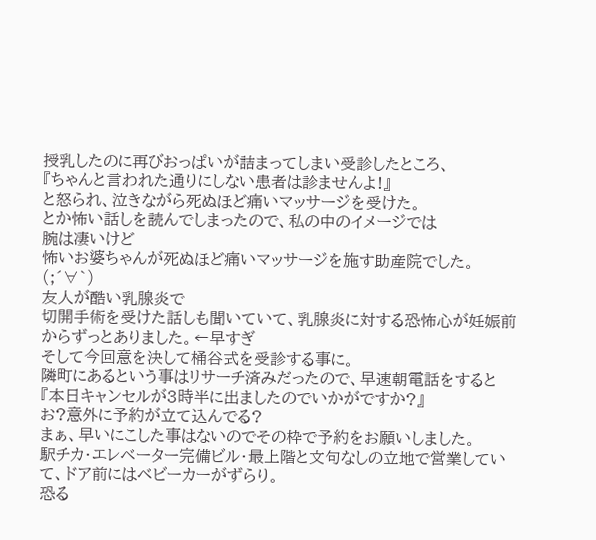授乳したのに再びおっぱいが詰まってしまい受診したところ、
『ちゃんと言われた通りにしない患者は診ませんよ!』
と怒られ、泣きながら死ぬほど痛いマッサージを受けた。
とか怖い話しを読んでしまったので、私の中のイメージでは
腕は凄いけど
怖いお婆ちゃんが死ぬほど痛いマッサージを施す助産院でした。
(;´∀`)
友人が酷い乳腺炎で
切開手術を受けた話しも聞いていて、乳腺炎に対する恐怖心が妊娠前からずっとありました。←早すぎ
そして今回意を決して桶谷式を受診する事に。
隣町にあるという事はリサーチ済みだったので、早速朝電話をすると
『本日キャンセルが3時半に出ましたのでいかがですか?』
お?意外に予約が立て込んでる?
まぁ、早いにこした事はないのでその枠で予約をお願いしました。
駅チカ・エレベーター完備ビル・最上階と文句なしの立地で営業していて、ドア前にはベビーカーがずらり。
恐る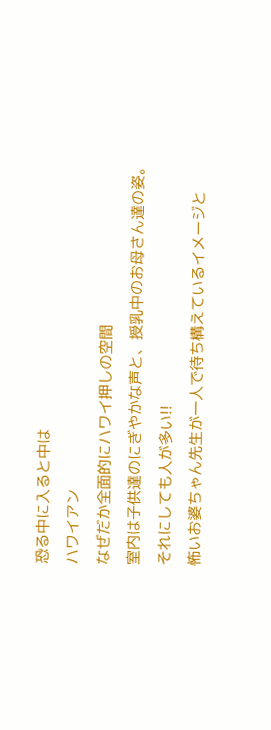恐る中に入ると中は
ハワイアン
なぜだか全面的にハワイ押しの空間
室内は子供達のにぎやかな声と、授乳中のお母さん達の姿。
それにしても人が多い!!
怖いお婆ちゃん先生が一人で待ち構えているイメージと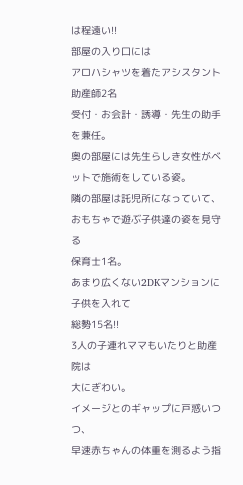は程遠い!!
部屋の入り口には
アロハシャツを着たアシスタント助産師2名
受付・お会計・誘導・先生の助手を兼任。
奥の部屋には先生らしき女性がベットで施術をしている姿。
隣の部屋は託児所になっていて、
おもちゃで遊ぶ子供達の姿を見守る
保育士1名。
あまり広くない2DKマンションに子供を入れて
総勢15名!!
3人の子連れママもいたりと助産院は
大にぎわい。
イメージとのギャップに戸惑いつつ、
早速赤ちゃんの体重を測るよう指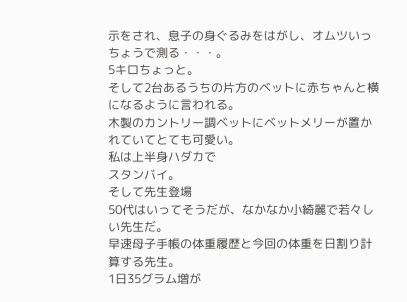示をされ、息子の身ぐるみをはがし、オムツいっちょうで測る・・・。
5キロちょっと。
そして2台あるうちの片方のベットに赤ちゃんと横になるように言われる。
木製のカントリー調ベットにベットメリーが置かれていてとても可愛い。
私は上半身ハダカで
スタンバイ。
そして先生登場
50代はいってそうだが、なかなか小綺麗で若々しい先生だ。
早速母子手帳の体重履歴と今回の体重を日割り計算する先生。
1日35グラム増が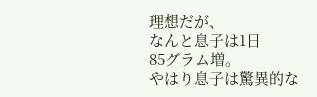理想だが、
なんと息子は1日
85グラム増。
やはり息子は驚異的な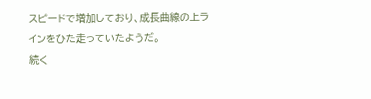スピードで増加しており、成長曲線の上ラインをひた走っていたようだ。
続く